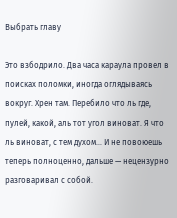Выбрать главу

Это взбодрило. Два часа караула провел в поисках поломки, иногда оглядываясь вокруг. Хрен там. Перебило что ль где, пулей, какой, аль тот угол виноват. Я что ль виноват, с тем духом… И не повоюешь теперь полноценно, дальше — нецензурно разговаривал с собой.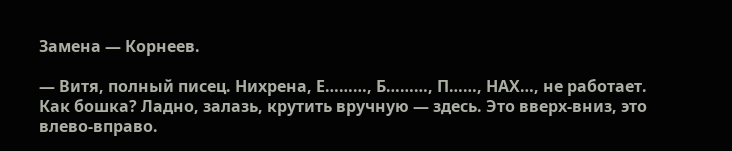Замена — Корнеев.

— Витя, полный писец. Нихрена, Е………, Б………, П……, НАХ…, не работает. Как бошка? Ладно, залазь, крутить вручную — здесь. Это вверх-вниз, это влево-вправо.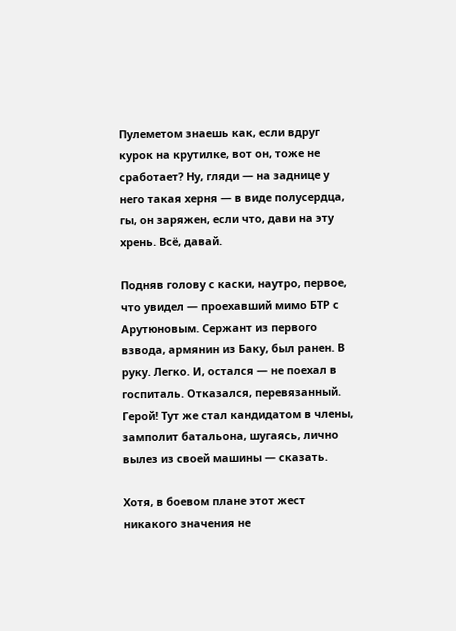Пулеметом знаешь как, если вдруг курок на крутилке, вот он, тоже не сработает? Ну, гляди — на заднице у него такая херня — в виде полусердца, гы, он заряжен, если что, дави на эту хрень. Всё, давай.

Подняв голову с каски, наутро, первое, что увидел — проехавший мимо БТР с Арутюновым. Сержант из первого взвода, армянин из Баку, был ранен. В руку. Легко. И, остался — не поехал в госпиталь. Отказался, перевязанный. Герой! Тут же стал кандидатом в члены, замполит батальона, шугаясь, лично вылез из своей машины — сказать.

Хотя, в боевом плане этот жест никакого значения не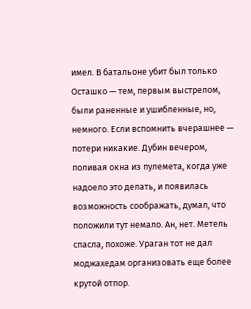имел. В батальоне убит был только Осташко — тем, первым выстрелом, были раненные и ушибленные, но, немного. Если вспомнить вчерашнее — потери никакие. Дубин вечером, поливая окна из пулемета, когда уже надоело это делать, и появилась возможность соображать, думал, что положили тут немало. Ан, нет. Метель спасла, похоже. Ураган тот не дал моджахедам организовать еще более крутой отпор.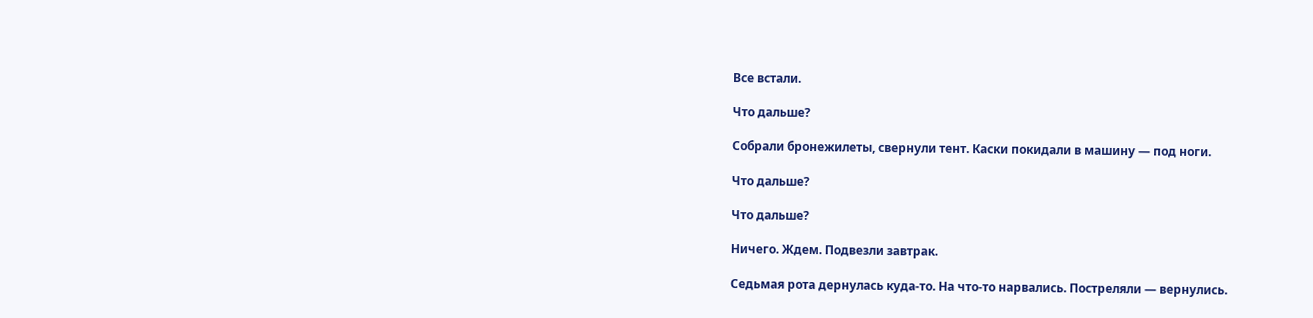Все встали.

Что дальше?

Собрали бронежилеты, свернули тент. Каски покидали в машину — под ноги.

Что дальше?

Что дальше?

Ничего. Ждем. Подвезли завтрак.

Седьмая рота дернулась куда-то. На что-то нарвались. Постреляли — вернулись.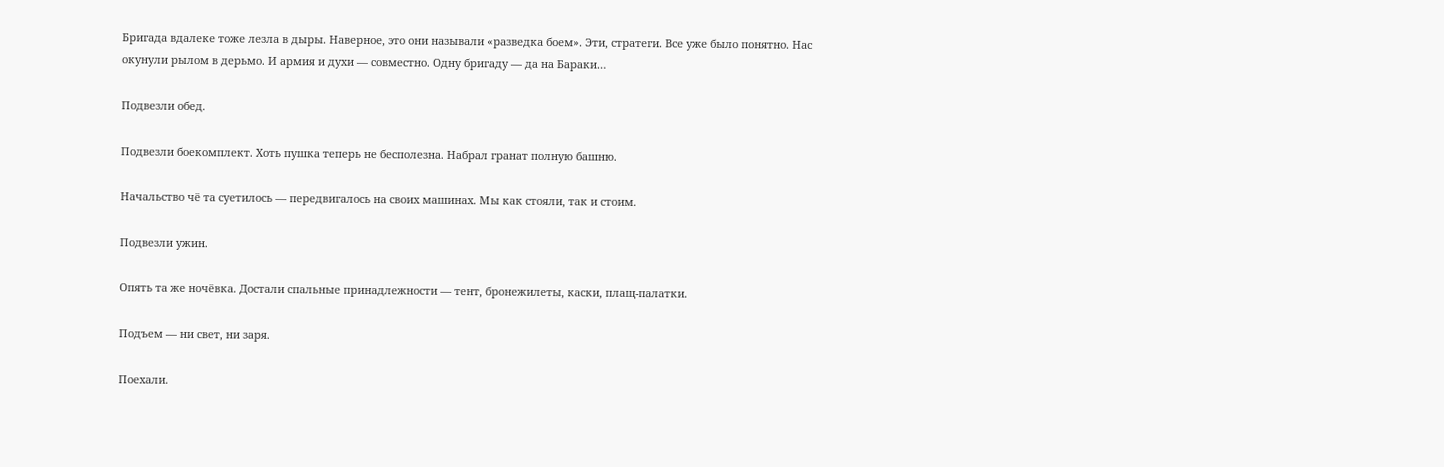Бригада вдалеке тоже лезла в дыры. Наверное, это они называли «разведка боем». Эти, стратеги. Все уже было понятно. Нас окунули рылом в дерьмо. И армия и духи — совместно. Одну бригаду — да на Бараки…

Подвезли обед.

Подвезли боекомплект. Хоть пушка теперь не бесполезна. Набрал гранат полную башню.

Начальство чё та суетилось — передвигалось на своих машинах. Мы как стояли, так и стоим.

Подвезли ужин.

Опять та же ночёвка. Достали спальные принадлежности — тент, бронежилеты, каски, плащ-палатки.

Подъем — ни свет, ни заря.

Поехали.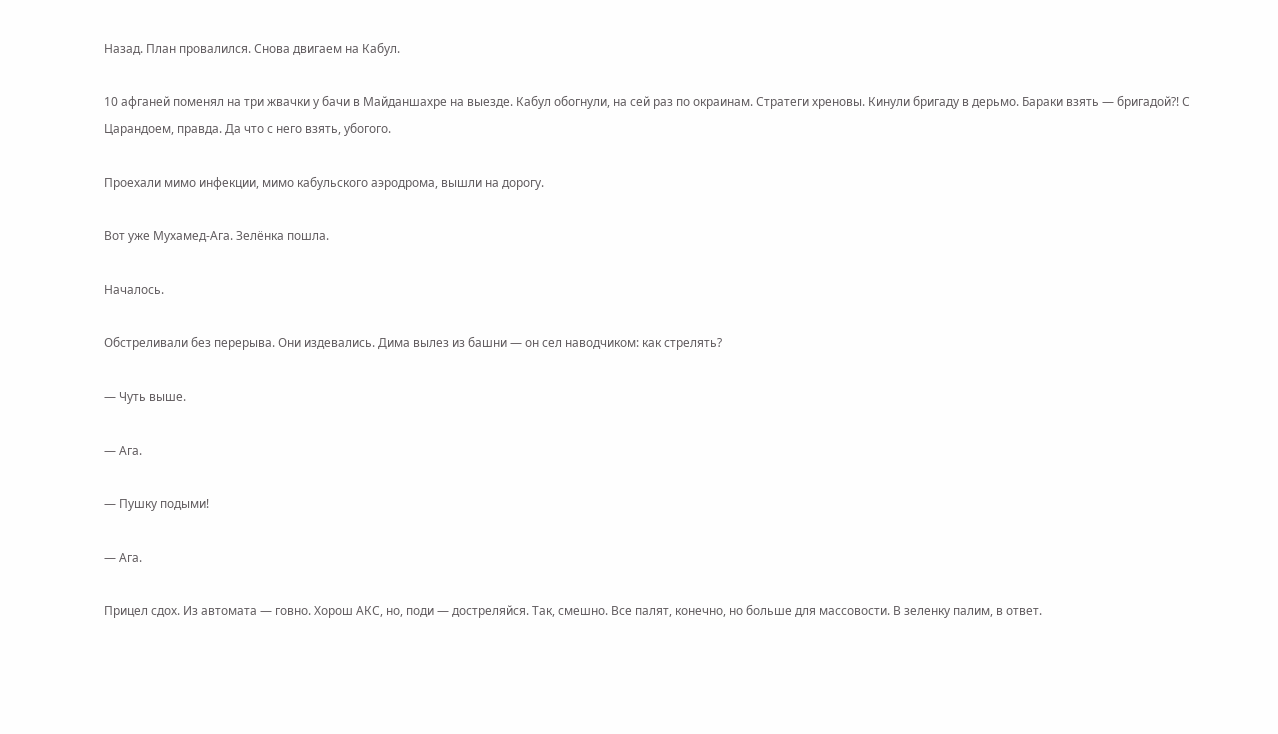Назад. План провалился. Снова двигаем на Кабул.

10 афганей поменял на три жвачки у бачи в Майданшахре на выезде. Кабул обогнули, на сей раз по окраинам. Стратеги хреновы. Кинули бригаду в дерьмо. Бараки взять — бригадой?! С Царандоем, правда. Да что с него взять, убогого.

Проехали мимо инфекции, мимо кабульского аэродрома, вышли на дорогу.

Вот уже Мухамед-Ага. Зелёнка пошла.

Началось.

Обстреливали без перерыва. Они издевались. Дима вылез из башни — он сел наводчиком: как стрелять?

— Чуть выше.

— Ага.

— Пушку подыми!

— Ага.

Прицел сдох. Из автомата — говно. Хорош АКС, но, поди — достреляйся. Так, смешно. Все палят, конечно, но больше для массовости. В зеленку палим, в ответ.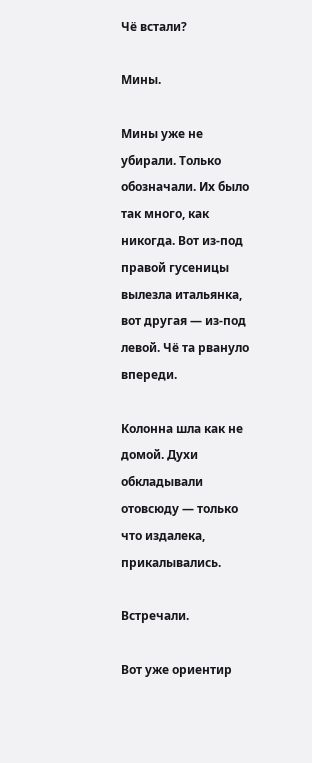Чё встали?

Мины.

Мины уже не убирали. Только обозначали. Их было так много, как никогда. Вот из-под правой гусеницы вылезла итальянка, вот другая — из-под левой. Чё та рвануло впереди.

Колонна шла как не домой. Духи обкладывали отовсюду — только что издалека, прикалывались.

Встречали.

Вот уже ориентир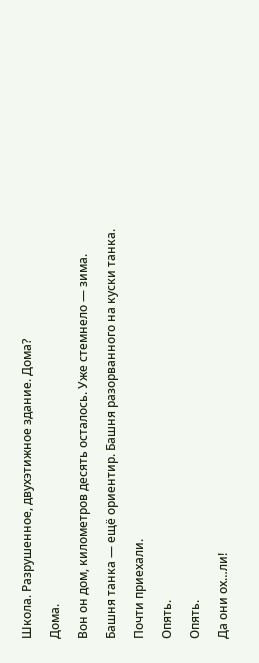Школа. Разрушенное, двухэтижное здание. Дома?

Дома.

Вон он дом, километров десять осталось. Уже стемнело — зима.

Башня танка — ещё ориентир. Башня разорванного на куски танка.

Почти приехали.

Опять.

Опять.

Да они ох…ли!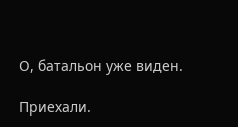О, батальон уже виден.

Приехали.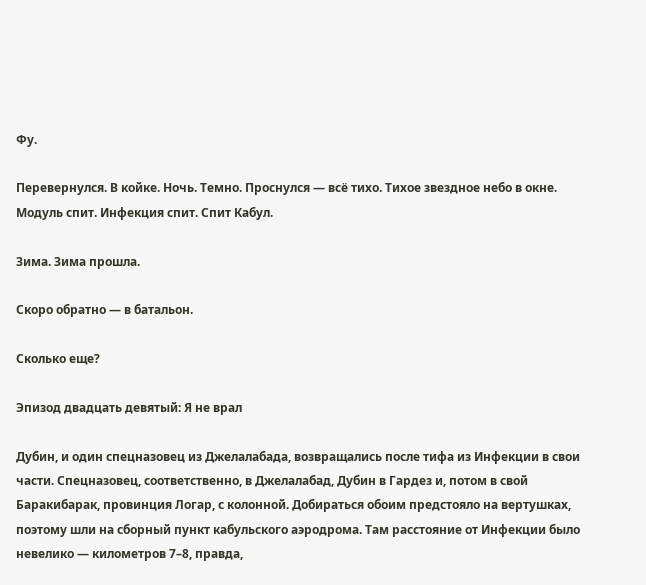Фу.

Перевернулся. В койке. Ночь. Темно. Проснулся — всё тихо. Тихое звездное небо в окне. Модуль спит. Инфекция спит. Спит Кабул.

Зима. Зима прошла.

Скоро обратно — в батальон.

Сколько еще?

Эпизод двадцать девятый: Я не врал

Дубин, и один спецназовец из Джелалабада, возвращались после тифа из Инфекции в свои части. Спецназовец, соответственно, в Джелалабад, Дубин в Гардез и, потом в свой Баракибарак, провинция Логар, с колонной. Добираться обоим предстояло на вертушках, поэтому шли на сборный пункт кабульского аэродрома. Там расстояние от Инфекции было невелико — километров 7–8, правда,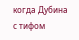когда Дубина с тифом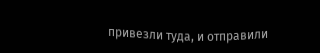привезли туда, и отправили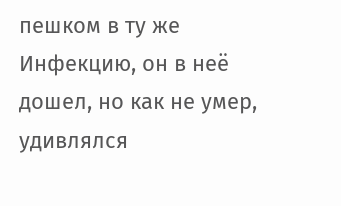пешком в ту же Инфекцию, он в неё дошел, но как не умер, удивлялся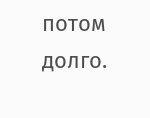потом долго.